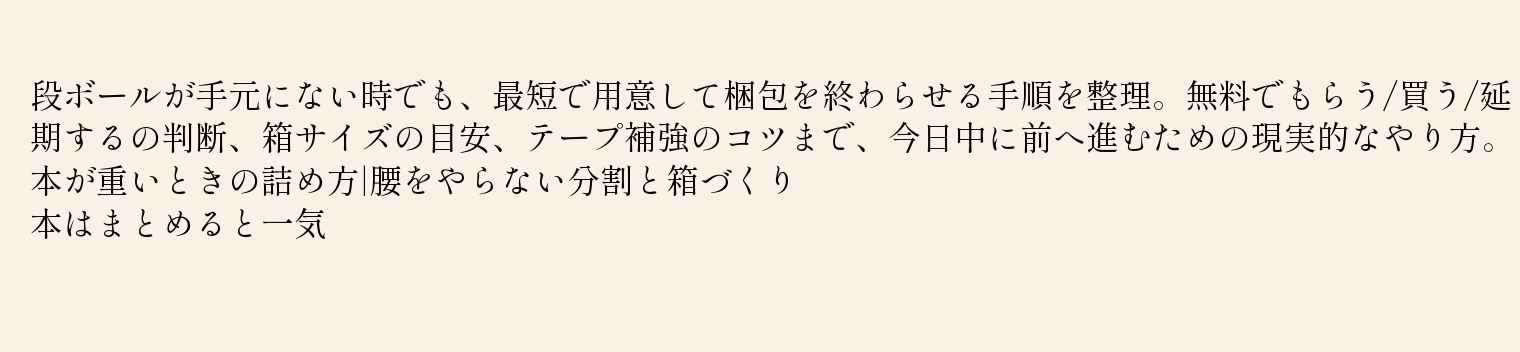段ボールが手元にない時でも、最短で用意して梱包を終わらせる手順を整理。無料でもらう/買う/延期するの判断、箱サイズの目安、テープ補強のコツまで、今日中に前へ進むための現実的なやり方。
本が重いときの詰め方|腰をやらない分割と箱づくり
本はまとめると一気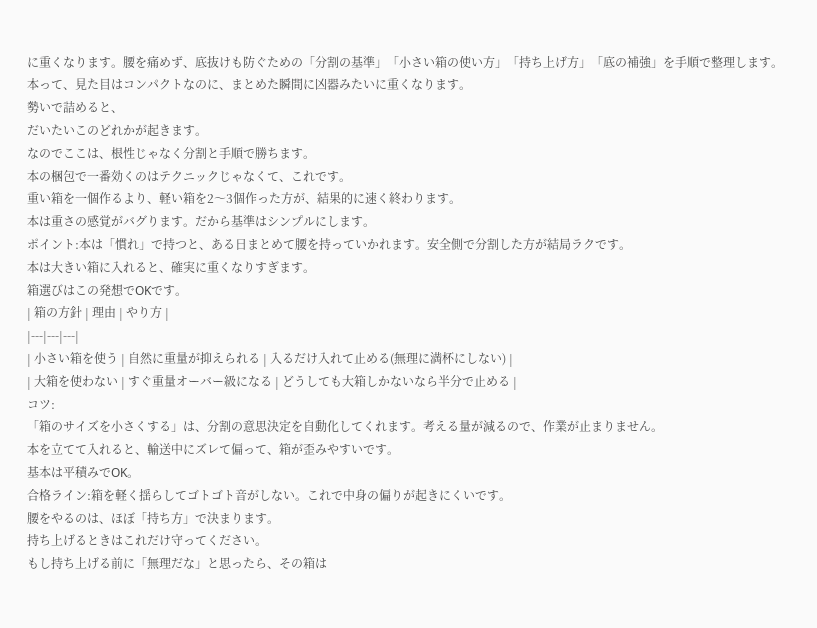に重くなります。腰を痛めず、底抜けも防ぐための「分割の基準」「小さい箱の使い方」「持ち上げ方」「底の補強」を手順で整理します。
本って、見た目はコンパクトなのに、まとめた瞬間に凶器みたいに重くなります。
勢いで詰めると、
だいたいこのどれかが起きます。
なのでここは、根性じゃなく分割と手順で勝ちます。
本の梱包で一番効くのはテクニックじゃなくて、これです。
重い箱を一個作るより、軽い箱を2〜3個作った方が、結果的に速く終わります。
本は重さの感覚がバグります。だから基準はシンプルにします。
ポイント:本は「慣れ」で持つと、ある日まとめて腰を持っていかれます。安全側で分割した方が結局ラクです。
本は大きい箱に入れると、確実に重くなりすぎます。
箱選びはこの発想でOKです。
| 箱の方針 | 理由 | やり方 |
|---|---|---|
| 小さい箱を使う | 自然に重量が抑えられる | 入るだけ入れて止める(無理に満杯にしない) |
| 大箱を使わない | すぐ重量オーバー級になる | どうしても大箱しかないなら半分で止める |
コツ:
「箱のサイズを小さくする」は、分割の意思決定を自動化してくれます。考える量が減るので、作業が止まりません。
本を立てて入れると、輸送中にズレて偏って、箱が歪みやすいです。
基本は平積みでOK。
合格ライン:箱を軽く揺らしてゴトゴト音がしない。これで中身の偏りが起きにくいです。
腰をやるのは、ほぼ「持ち方」で決まります。
持ち上げるときはこれだけ守ってください。
もし持ち上げる前に「無理だな」と思ったら、その箱は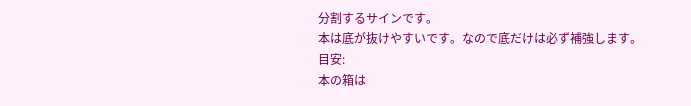分割するサインです。
本は底が抜けやすいです。なので底だけは必ず補強します。
目安:
本の箱は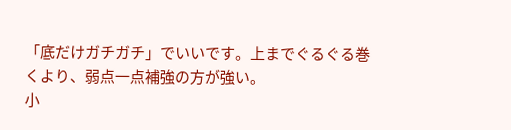「底だけガチガチ」でいいです。上までぐるぐる巻くより、弱点一点補強の方が強い。
小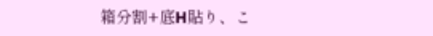箱分割+底H貼り、こ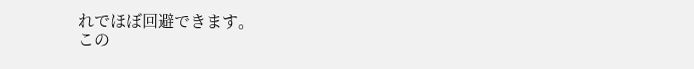れでほぼ回避できます。
この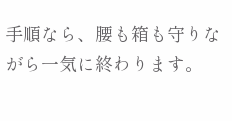手順なら、腰も箱も守りながら一気に終わります。